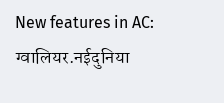New features in AC: ग्वालियर.नईदुनिया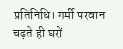प्रतिनिधि। गर्मी परवान चढ़ते ही घरों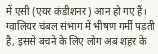में एसी (एयर कंडीशनर) आन हो गए हैं। ग्वालियर चंबल संभाग में भीषण गर्मी पड़ती है, इससे बचने के लिए लोग अब शहर के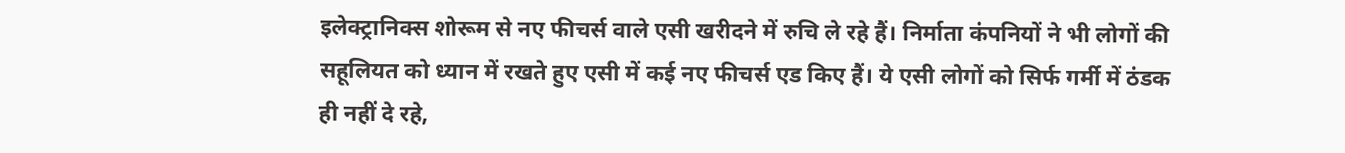इलेक्ट्रानिक्स शोरूम से नए फीचर्स वाले एसी खरीदने में रुचि ले रहे हैं। निर्माता कंपनियों ने भी लोगों की सहूलियत को ध्यान में रखते हुए एसी में कई नए फीचर्स एड किए हैं। ये एसी लोगों को सिर्फ गर्मी में ठंडक ही नहीं दे रहे,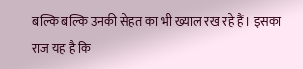बल्कि बल्कि उनकी सेहत का भी ख्याल रख रहे हैं। इसका राज यह है कि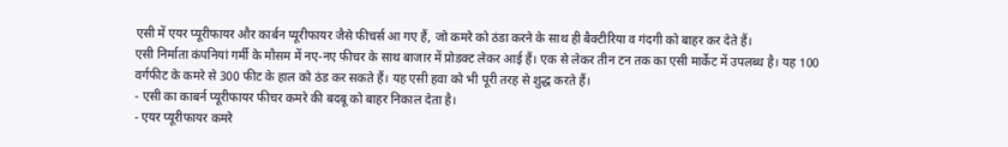एसी में एयर प्यूरीफायर और कार्बन प्यूरीफायर जैसे फीचर्स आ गए हैं, जो कमरे को ठंडा करने के साथ ही बैक्टीरिया व गंदगी को बाहर कर देते हैं।
एसी निर्माता कंपनियां गर्मी के मौसम में नए-नए फीचर के साथ बाजार में प्रोडक्ट लेकर आई हैं। एक से लेकर तीन टन तक का एसी मार्केट में उपलब्ध है। यह 100 वर्गफीट के कमरे से 300 फीट के हाल को ठंड कर सकते हैं। यह एसी हवा को भी पूरी तरह से शुद्ध करते हैं।
- एसी का काबर्न प्यूरीफायर फीचर कमरे की बदबू को बाहर निकाल देता है।
- एयर प्यूरीफायर कमरे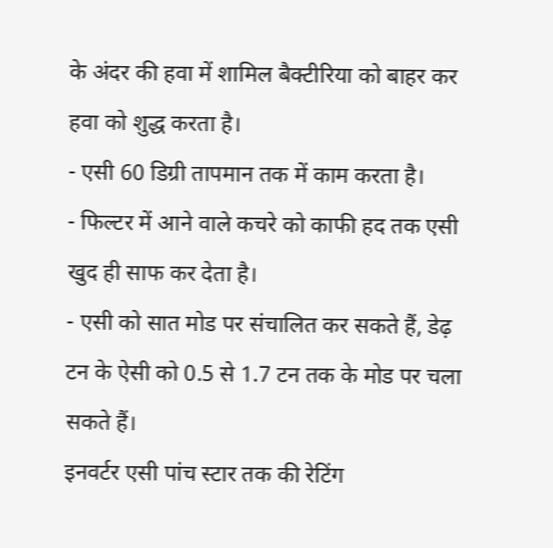के अंदर की हवा में शामिल बैक्टीरिया को बाहर कर हवा को शुद्ध करता है।
- एसी 60 डिग्री तापमान तक में काम करता है।
- फिल्टर में आने वाले कचरे को काफी हद तक एसी खुद ही साफ कर देता है।
- एसी को सात मोड पर संचालित कर सकते हैं, डेढ़ टन के ऐसी को 0.5 से 1.7 टन तक के मोड पर चला सकते हैं।
इनवर्टर एसी पांच स्टार तक की रेटिंग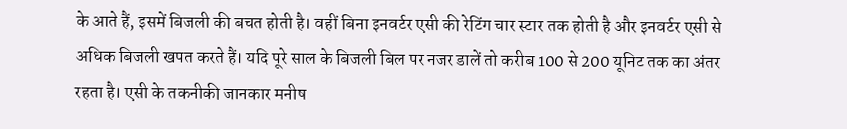के आते हैं, इसमें बिजली की बचत होती है। वहीं बिना इनवर्टर एसी की रेटिंग चार स्टार तक होती है और इनवर्टर एसी से अधिक बिजली खपत करते हैं। यदि पूरे साल के बिजली बिल पर नजर डालें तो करीब 100 से 200 यूनिट तक का अंतर रहता है। एसी के तकनीकी जानकार मनीष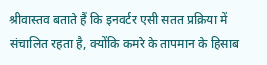श्रीवास्तव बताते हैं कि इनवर्टर एसी सतत प्रक्रिया में संचालित रहता है, क्योंकि कमरे के तापमान के हिसाब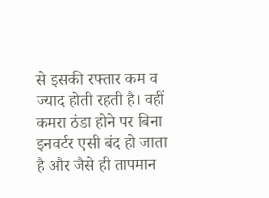से इसकी रफ्तार कम व ज्याद होती रहती है। वहीं कमरा ठंडा होने पर बिना इनवर्टर एसी बंद हो जाता है और जैसे ही तापमान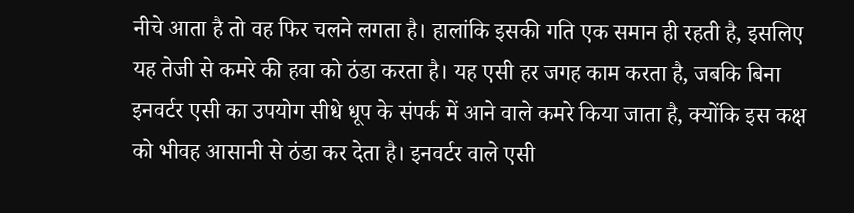नीचे आता है तो वह फिर चलने लगता है। हालांकि इसकी गति एक समान ही रहती है, इसलिए यह तेजी से कमरे की हवा को ठंडा करता है। यह एसी हर जगह काम करता है, जबकि बिना इनवर्टर एसी का उपयोग सीधे धूप के संपर्क में आने वाले कमरे किया जाता है, क्योंकि इस कक्ष को भीवह आसानी से ठंडा कर देता है। इनवर्टर वाले एसी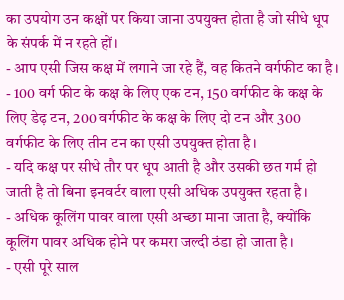का उपयोग उन कक्षों पर किया जाना उपयुक्त होता है जो सीधे धूप के संपर्क में न रहते हों।
- आप एसी जिस कक्ष में लगाने जा रहे हैं, वह कितने वर्गफीट का है।
- 100 वर्ग फीट के कक्ष के लिए एक टन, 150 वर्गफीट के कक्ष के लिए डेढ़ टन, 200 वर्गफीट के कक्ष के लिए दो टन और 300 वर्गफीट के लिए तीन टन का एसी उपयुक्त होता है।
- यदि कक्ष पर सीधे तौर पर धूप आती है और उसकी छत गर्म हो जाती है तो बिना इनवर्टर वाला एसी अधिक उपयुक्त रहता है।
- अधिक कूलिंग पावर वाला एसी अच्छा माना जाता है, क्योंकि कूलिंग पावर अधिक होने पर कमरा जल्दी ठंडा हो जाता है।
- एसी पूरे साल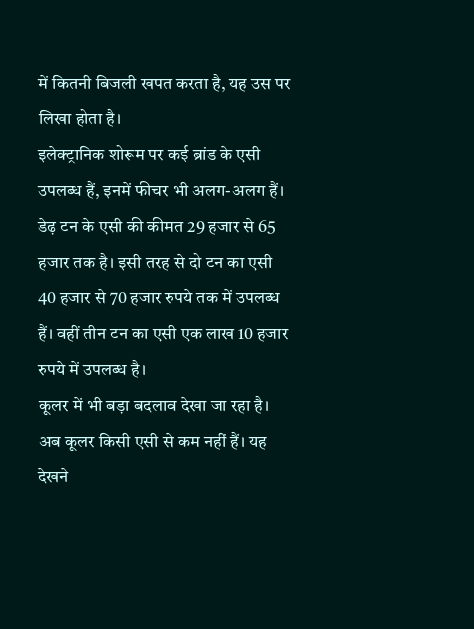में कितनी बिजली खपत करता है, यह उस पर लिखा होता है।
इलेक्ट्रानिक शोरूम पर कई ब्रांड के एसी उपलब्ध हैं, इनमें फीचर भी अलग-अलग हैं। डेढ़ टन के एसी की कीमत 29 हजार से 65 हजार तक है। इसी तरह से दो टन का एसी 40 हजार से 70 हजार रुपये तक में उपलब्ध हैं। वहीं तीन टन का एसी एक लाख 10 हजार रुपये में उपलब्ध है।
कूलर में भी बड़ा बदलाव देखा जा रहा है। अब कूलर किसी एसी से कम नहीं हैं। यह देखने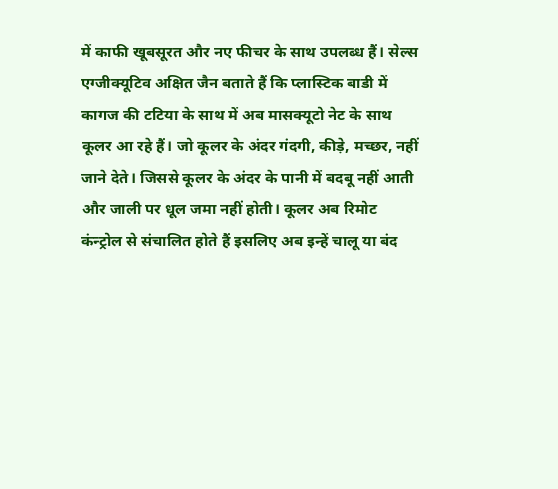में काफी खूबसूरत और नए फीचर के साथ उपलब्ध हैं। सेल्स एग्जीक्यूटिव अक्षित जैन बताते हैं कि प्लास्टिक बाडी में कागज की टटिया के साथ में अब मासक्यूटो नेट के साथ कूलर आ रहे हैं। जो कूलर के अंदर गंदगी, कीड़े, मच्छर, नहीं जाने देते। जिससे कूलर के अंदर के पानी में बदबू नहीं आती और जाली पर धूल जमा नहीं होती। कूलर अब रिमोट कंन्ट्रोल से संचालित होते हैं इसलिए अब इन्हें चालू या बंद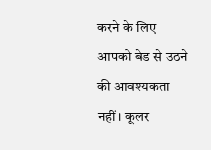करने के लिए आपको बेड से उठने की आवश्यकता नहीं। कूलर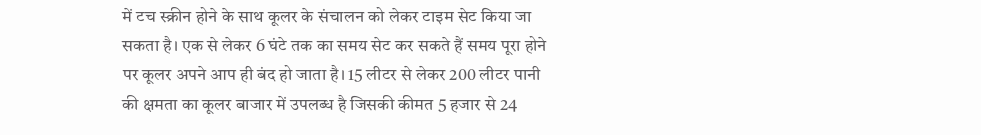में टच स्क्रीन होने के साथ कूलर के संचालन को लेकर टाइम सेट किया जा सकता है। एक से लेकर 6 घंटे तक का समय सेट कर सकते हैं समय पूरा होने पर कूलर अपने आप ही बंद हो जाता है। 15 लीटर से लेकर 200 लीटर पानी की क्षमता का कूलर बाजार में उपलब्ध है जिसकी कीमत 5 हजार से 24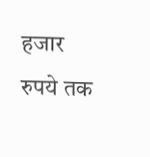हजार रुपये तक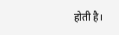होती है।